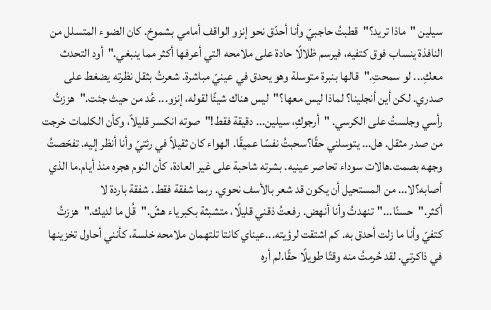سيلين "ماذا تريد؟"قطبتُ حاجبيّ وأنا أحدّق نحو إنزو الواقف أمامي بشموخ. كان الضوء المتسلل من النافذة ينساب فوق كتفيه، فيرسم ظلالًا حادة على ملامحه التي أعرفها أكثر مما ينبغي."أود التحدث معكِ... لو سمحتِ."قالها بنبرة متوسلة وهو يحدق في عينيّ مباشرة. شعرتُ بثقل نظرته يضغط على صدري. لكن أين أنجلينا؟ لماذا ليس معها؟"ليس هناك شيئًا لقوله، إنزو... عُد من حيث جئت."هززتُ رأسي وجلستُ على الكرسي. "أرجوكِ، سيلين... دقيقة فقط!"صوته انكسر قليلاً، وكأن الكلمات خرجت من صدر مثقل. هل... يتوسلني حقًا؟سحبتُ نفسًا عميقًا. الهواء كان ثقيلاً في رئتيّ وأنا أنظر إليه. تفحّصتُ وجهه بصمت.هالات سوداء تحاصر عينيه. بشرته شاحبة على غير العادة، كأن النوم هجره منذ أيام.ما الذي أصابه؟لا... من المستحيل أن يكون قد شعر بالأسف نحوي. ربما شفقة فقط. شفقة باردة لا أكثر."حسنًا..."تنهدتُ وأنا أنهض. رفعتُ ذقني قليلًا، متشبثة بكبرياء هشّ."قُل ما لديك."هززتُ كتفيّ وأنا ما زلت أحدق به. كم اشتقت لرؤيته...عيناي كانتا تلتهمان ملامحه خلسة، كأنني أحاول تخزينها في ذاكرتي. لقد حُرمتُ منه وقتًا طويلًا حقًا.لم أره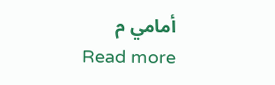أمامي م
Read more